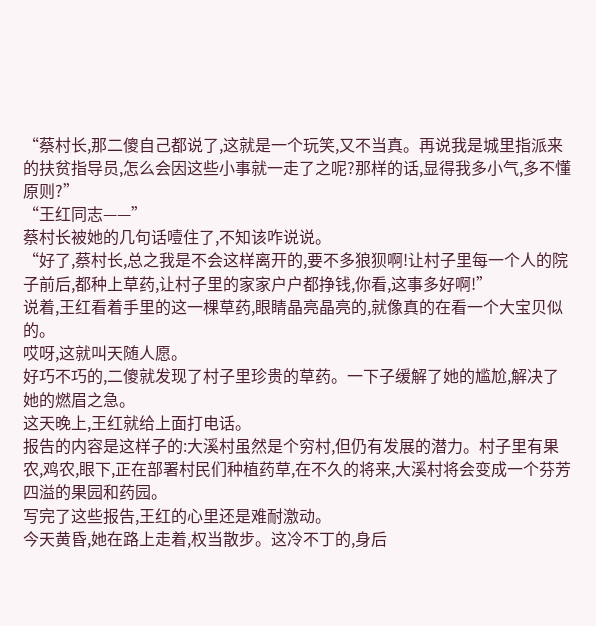“蔡村长,那二傻自己都说了,这就是一个玩笑,又不当真。再说我是城里指派来的扶贫指导员,怎么会因这些小事就一走了之呢?那样的话,显得我多小气,多不懂原则?”
“王红同志——”
蔡村长被她的几句话噎住了,不知该咋说说。
“好了,蔡村长,总之我是不会这样离开的,要不多狼狈啊!让村子里每一个人的院子前后,都种上草药,让村子里的家家户户都挣钱,你看,这事多好啊!”
说着,王红看着手里的这一棵草药,眼睛晶亮晶亮的,就像真的在看一个大宝贝似的。
哎呀,这就叫天随人愿。
好巧不巧的,二傻就发现了村子里珍贵的草药。一下子缓解了她的尴尬,解决了她的燃眉之急。
这天晚上,王红就给上面打电话。
报告的内容是这样子的:大溪村虽然是个穷村,但仍有发展的潜力。村子里有果农,鸡农,眼下,正在部署村民们种植药草,在不久的将来,大溪村将会变成一个芬芳四溢的果园和药园。
写完了这些报告,王红的心里还是难耐激动。
今天黄昏,她在路上走着,权当散步。这冷不丁的,身后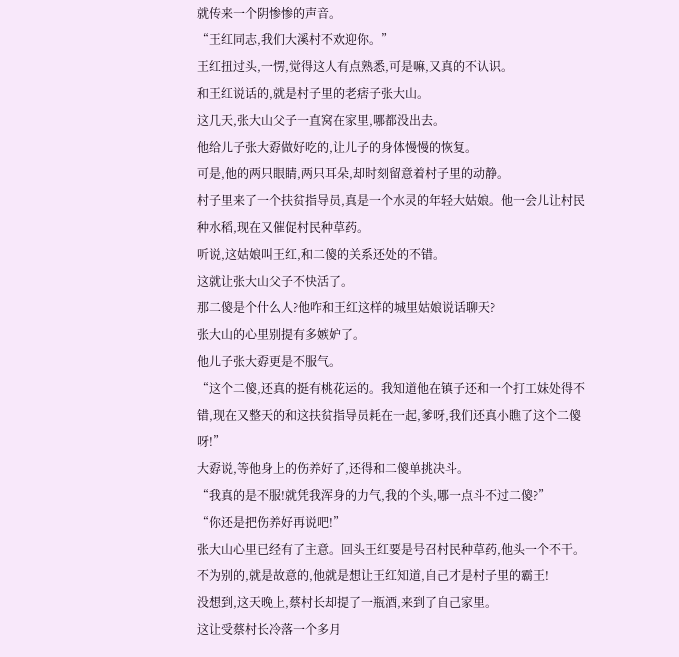就传来一个阴惨惨的声音。
“王红同志,我们大溪村不欢迎你。”
王红扭过头,一愣,觉得这人有点熟悉,可是嘛,又真的不认识。
和王红说话的,就是村子里的老痞子张大山。
这几天,张大山父子一直窝在家里,哪都没出去。
他给儿子张大孬做好吃的,让儿子的身体慢慢的恢复。
可是,他的两只眼睛,两只耳朵,却时刻留意着村子里的动静。
村子里来了一个扶贫指导员,真是一个水灵的年轻大姑娘。他一会儿让村民种水稻,现在又催促村民种草药。
听说,这姑娘叫王红,和二傻的关系还处的不错。
这就让张大山父子不快活了。
那二傻是个什么人?他咋和王红这样的城里姑娘说话聊天?
张大山的心里别提有多嫉妒了。
他儿子张大孬更是不服气。
“这个二傻,还真的挺有桃花运的。我知道他在镇子还和一个打工妹处得不错,现在又整天的和这扶贫指导员耗在一起,爹呀,我们还真小瞧了这个二傻呀!”
大孬说,等他身上的伤养好了,还得和二傻单挑决斗。
“我真的是不服!就凭我浑身的力气,我的个头,哪一点斗不过二傻?”
“你还是把伤养好再说吧!”
张大山心里已经有了主意。回头王红要是号召村民种草药,他头一个不干。不为别的,就是故意的,他就是想让王红知道,自己才是村子里的霸王!
没想到,这天晚上,蔡村长却提了一瓶酒,来到了自己家里。
这让受蔡村长冷落一个多月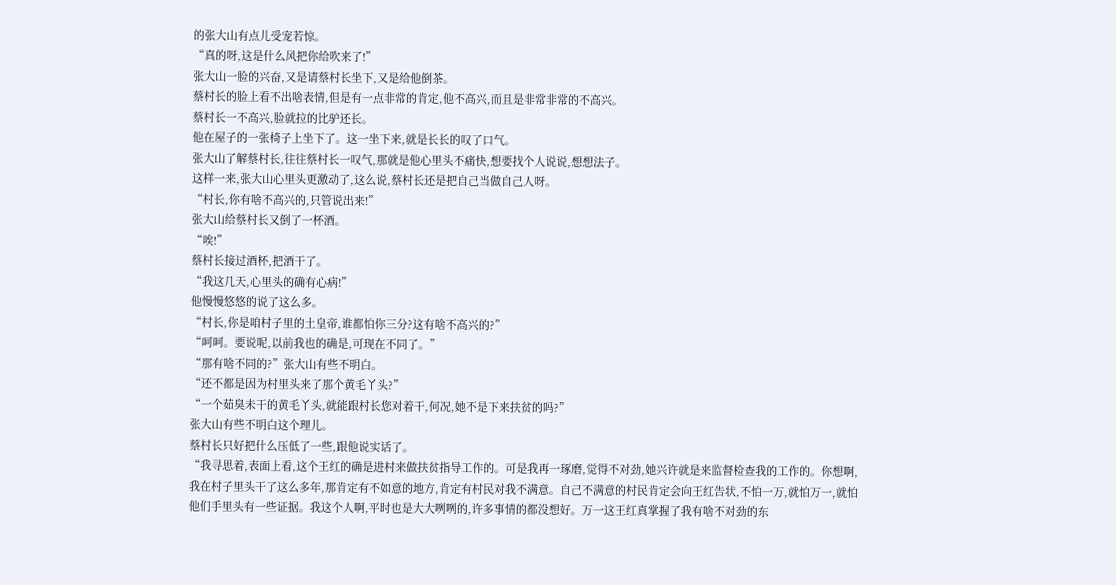的张大山有点儿受宠若惊。
“真的呀,这是什么风把你给吹来了!”
张大山一脸的兴奋,又是请蔡村长坐下,又是给他倒茶。
蔡村长的脸上看不出啥表情,但是有一点非常的肯定,他不高兴,而且是非常非常的不高兴。
蔡村长一不高兴,脸就拉的比驴还长。
他在屋子的一张椅子上坐下了。这一坐下来,就是长长的叹了口气。
张大山了解蔡村长,往往蔡村长一叹气,那就是他心里头不痛快,想要找个人说说,想想法子。
这样一来,张大山心里头更激动了,这么说,蔡村长还是把自己当做自己人呀。
“村长,你有啥不高兴的,只管说出来!”
张大山给蔡村长又倒了一杯酒。
“唉!”
蔡村长接过酒杯,把酒干了。
“我这几天,心里头的确有心病!”
他慢慢悠悠的说了这么多。
“村长,你是咱村子里的土皇帝,谁都怕你三分?这有啥不高兴的?”
“呵呵。要说呢,以前我也的确是,可现在不同了。”
“那有啥不同的?”张大山有些不明白。
“还不都是因为村里头来了那个黄毛丫头?”
“一个茹臭未干的黄毛丫头,就能跟村长您对着干,何况,她不是下来扶贫的吗?”
张大山有些不明白这个理儿。
蔡村长只好把什么压低了一些,跟他说实话了。
“我寻思着,表面上看,这个王红的确是进村来做扶贫指导工作的。可是我再一琢磨,觉得不对劲,她兴许就是来监督检查我的工作的。你想啊,我在村子里头干了这么多年,那肯定有不如意的地方,肯定有村民对我不满意。自己不满意的村民肯定会向王红告状,不怕一万,就怕万一,就怕他们手里头有一些证据。我这个人啊,平时也是大大咧咧的,许多事情的都没想好。万一这王红真掌握了我有啥不对劲的东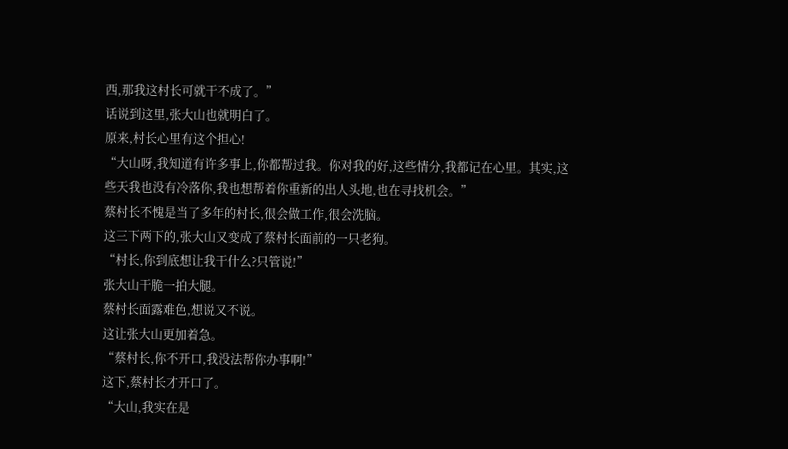西,那我这村长可就干不成了。”
话说到这里,张大山也就明白了。
原来,村长心里有这个担心!
“大山呀,我知道有许多事上,你都帮过我。你对我的好,这些情分,我都记在心里。其实,这些天我也没有冷落你,我也想帮着你重新的出人头地,也在寻找机会。”
蔡村长不愧是当了多年的村长,很会做工作,很会洗脑。
这三下两下的,张大山又变成了蔡村长面前的一只老狗。
“村长,你到底想让我干什么?只管说!”
张大山干脆一拍大腿。
蔡村长面露难色,想说又不说。
这让张大山更加着急。
“蔡村长,你不开口,我没法帮你办事啊!”
这下,蔡村长才开口了。
“大山,我实在是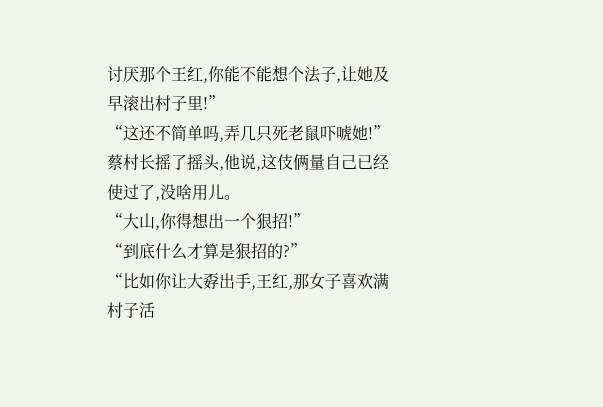讨厌那个王红,你能不能想个法子,让她及早滚出村子里!”
“这还不简单吗,弄几只死老鼠吓唬她!”
蔡村长摇了摇头,他说,这伎俩量自己已经使过了,没啥用儿。
“大山,你得想出一个狠招!”
“到底什么才算是狠招的?”
“比如你让大孬出手,王红,那女子喜欢满村子活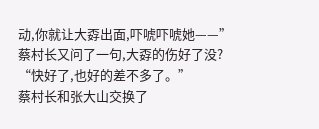动,你就让大孬出面,吓唬吓唬她——”
蔡村长又问了一句,大孬的伤好了没?
“快好了,也好的差不多了。”
蔡村长和张大山交换了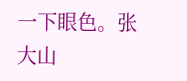一下眼色。张大山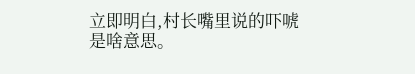立即明白,村长嘴里说的吓唬是啥意思。